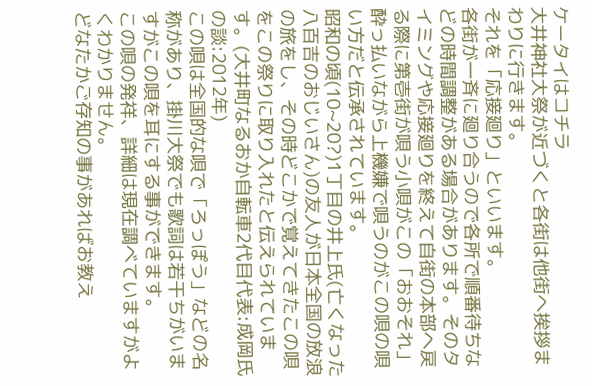ケータイはコチラ
大井神社大祭が近づくと各街は他街へ挨拶まわりに行きます。
それを「応接廻り」といいます。
各街が一斉に廻り合うので各所で順番待ちなどの時間調整がある場合があります。そのタイミングや応接廻りを終えて自街の本部へ戻る際に第壱街が唄う小唄がこの「おおそれ」
酔っ払いながら上機嫌で唄うのがこの唄の唄い方だと伝承されています。
昭和の頃(10~20?)1丁目の井上氏(亡くなった八百吉のおじいさん)の友人が日本全国の放浪の旅をし、その時どこかで覚えてきたこの唄をこの祭りに取り入れたと伝えられています。(大井町なるおか自転車2代目代表:成岡氏の談:2012年)
この唄は全国的な唄で「ろっぽう」などの名称があり、掛川大祭でも歌詞は若干ちがいますがこの唄を耳にする事ができます。
この唄の発祥、詳細は現在調べていますがよくわかりません。
どなたかご存知の事があればお教え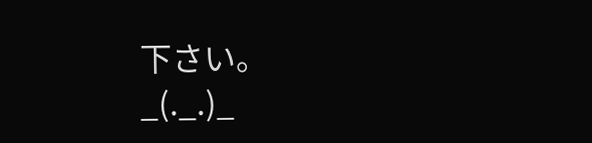下さい。
_(._.)_